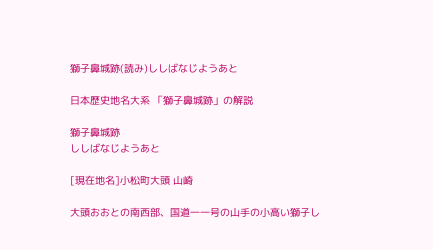獅子鼻城跡(読み)ししばなじようあと

日本歴史地名大系 「獅子鼻城跡」の解説

獅子鼻城跡
ししばなじようあと

[現在地名]小松町大頭 山崎

大頭おおとの南西部、国道一一号の山手の小高い獅子し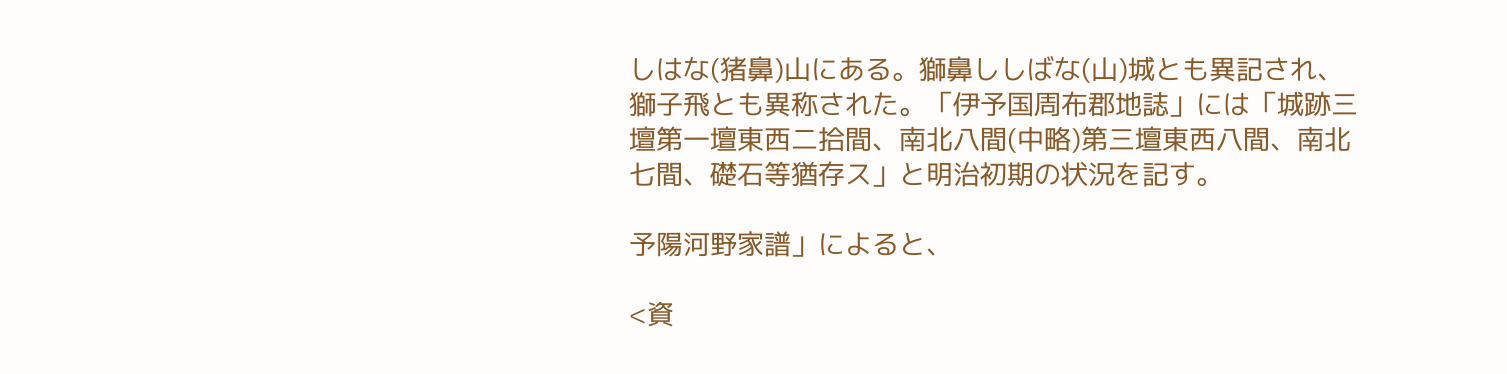しはな(猪鼻)山にある。獅鼻ししばな(山)城とも異記され、獅子飛とも異称された。「伊予国周布郡地誌」には「城跡三壇第一壇東西二拾間、南北八間(中略)第三壇東西八間、南北七間、礎石等猶存ス」と明治初期の状況を記す。

予陽河野家譜」によると、

<資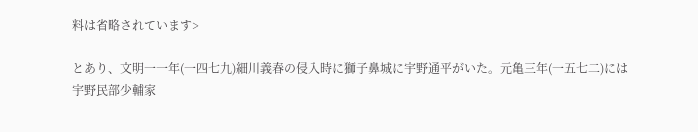料は省略されています>

とあり、文明一一年(一四七九)細川義春の侵入時に獅子鼻城に宇野通平がいた。元亀三年(一五七二)には宇野民部少輔家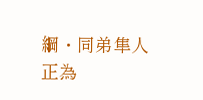綱・同弟隼人正為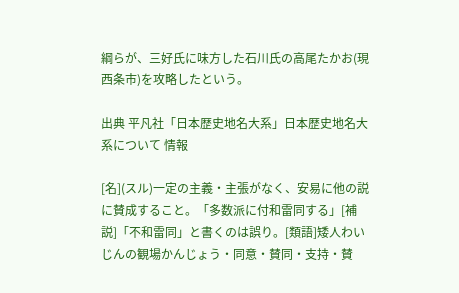綱らが、三好氏に味方した石川氏の高尾たかお(現西条市)を攻略したという。

出典 平凡社「日本歴史地名大系」日本歴史地名大系について 情報

[名](スル)一定の主義・主張がなく、安易に他の説に賛成すること。「多数派に付和雷同する」[補説]「不和雷同」と書くのは誤り。[類語]矮人わいじんの観場かんじょう・同意・賛同・支持・賛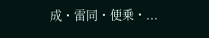成・雷同・便乗・...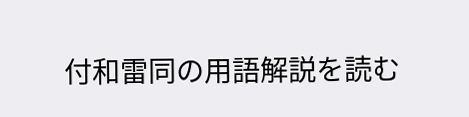付和雷同の用語解説を読む